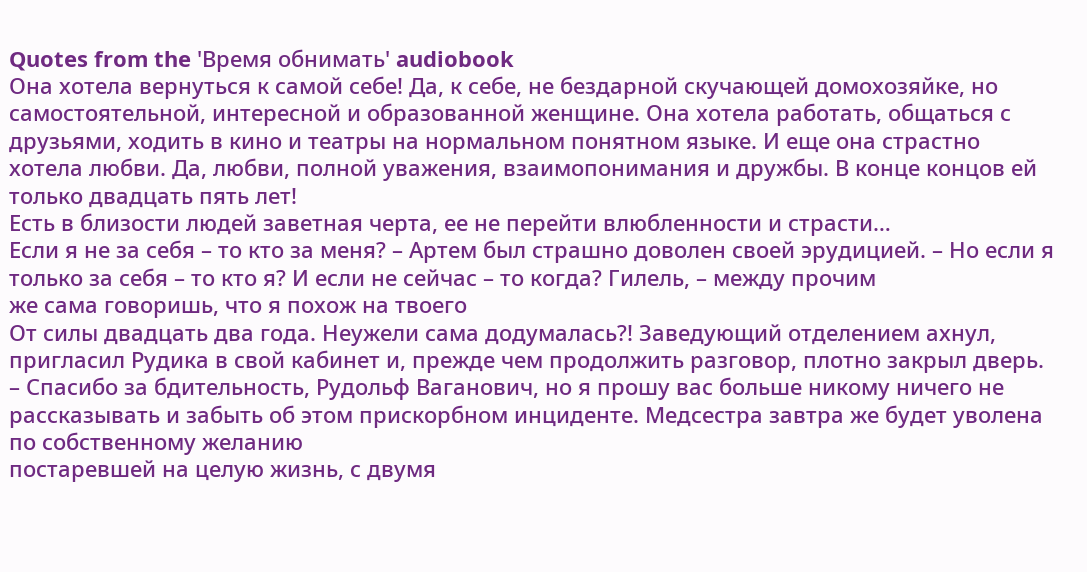Quotes from the 'Время обнимать' audiobook
Она хотела вернуться к самой себе! Да, к себе, не бездарной скучающей домохозяйке, но самостоятельной, интересной и образованной женщине. Она хотела работать, общаться с друзьями, ходить в кино и театры на нормальном понятном языке. И еще она страстно хотела любви. Да, любви, полной уважения, взаимопонимания и дружбы. В конце концов ей только двадцать пять лет!
Есть в близости людей заветная черта, ее не перейти влюбленности и страсти…
Если я не за себя – то кто за меня? – Артем был страшно доволен своей эрудицией. – Но если я только за себя – то кто я? И если не сейчас – то когда? Гилель, – между прочим
же сама говоришь, что я похож на твоего
От силы двадцать два года. Неужели сама додумалась?! Заведующий отделением ахнул, пригласил Рудика в свой кабинет и, прежде чем продолжить разговор, плотно закрыл дверь. – Спасибо за бдительность, Рудольф Ваганович, но я прошу вас больше никому ничего не рассказывать и забыть об этом прискорбном инциденте. Медсестра завтра же будет уволена по собственному желанию
постаревшей на целую жизнь, с двумя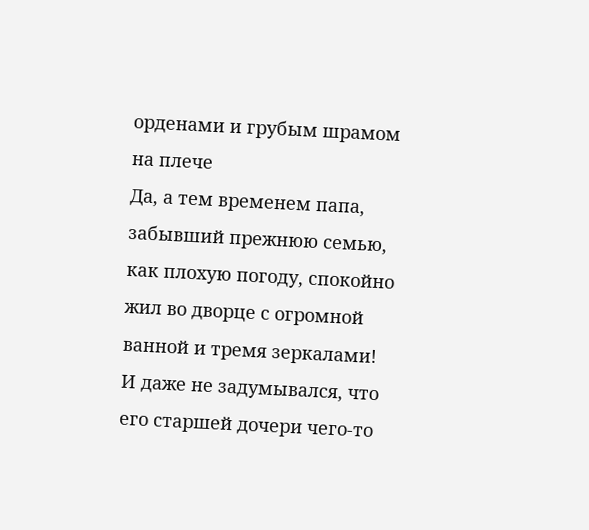орденами и грубым шрамом на плече
Да, а тем временем папа, забывший прежнюю семью, как плохую погоду, спокойно жил во дворце с огромной ванной и тремя зеркалами! И даже не задумывался, что его старшей дочери чего-то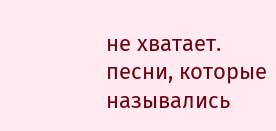не хватает.
песни, которые назывались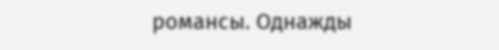романсы. Однажды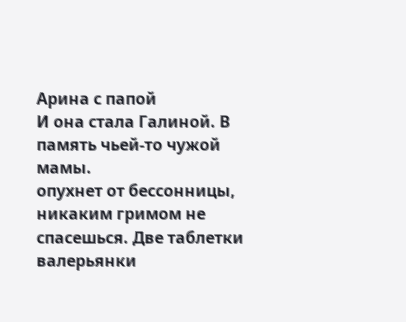Арина с папой
И она стала Галиной. В память чьей-то чужой мамы.
опухнет от бессонницы, никаким гримом не спасешься. Две таблетки валерьянки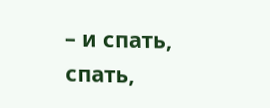– и спать, спать,